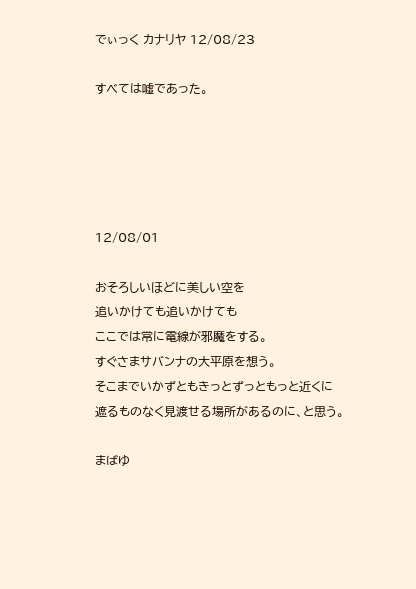でぃっく カナリヤ 12/08/23

すべては嘘であった。





12/08/01

おそろしいほどに美しい空を
追いかけても追いかけても
ここでは常に電線が邪魔をする。
すぐさまサバンナの大平原を想う。
そこまでいかずともきっとずっともっと近くに
遮るものなく見渡せる場所があるのに、と思う。

まばゆ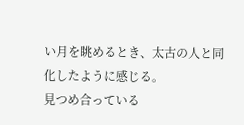い月を眺めるとき、太古の人と同化したように感じる。
見つめ合っている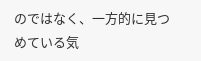のではなく、一方的に見つめている気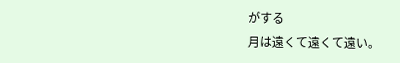がする
月は遠くて遠くて遠い。